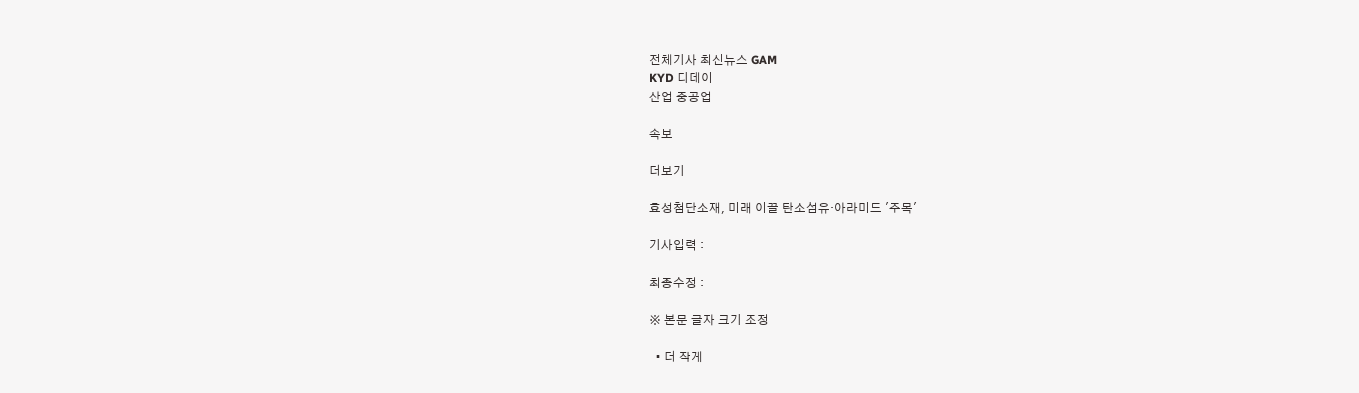전체기사 최신뉴스 GAM
KYD 디데이
산업 중공업

속보

더보기

효성첨단소재, 미래 이끌 탄소섬유·아라미드 '주목'

기사입력 :

최종수정 :

※ 본문 글자 크기 조정

  • 더 작게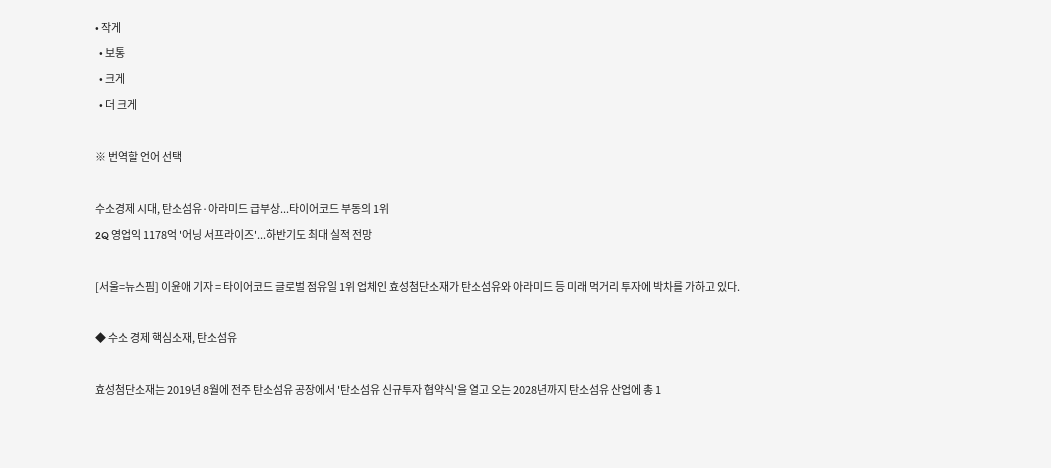• 작게
  • 보통
  • 크게
  • 더 크게

※ 번역할 언어 선택

수소경제 시대, 탄소섬유·아라미드 급부상...타이어코드 부동의 1위
2Q 영업익 1178억 '어닝 서프라이즈'...하반기도 최대 실적 전망

[서울=뉴스핌] 이윤애 기자 = 타이어코드 글로벌 점유일 1위 업체인 효성첨단소재가 탄소섬유와 아라미드 등 미래 먹거리 투자에 박차를 가하고 있다.

◆ 수소 경제 핵심소재, 탄소섬유

효성첨단소재는 2019년 8월에 전주 탄소섬유 공장에서 '탄소섬유 신규투자 협약식'을 열고 오는 2028년까지 탄소섬유 산업에 총 1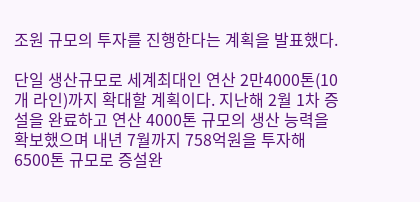조원 규모의 투자를 진행한다는 계획을 발표했다.

단일 생산규모로 세계최대인 연산 2만4000톤(10개 라인)까지 확대할 계획이다. 지난해 2월 1차 증설을 완료하고 연산 4000톤 규모의 생산 능력을 확보했으며 내년 7월까지 758억원을 투자해 6500톤 규모로 증설완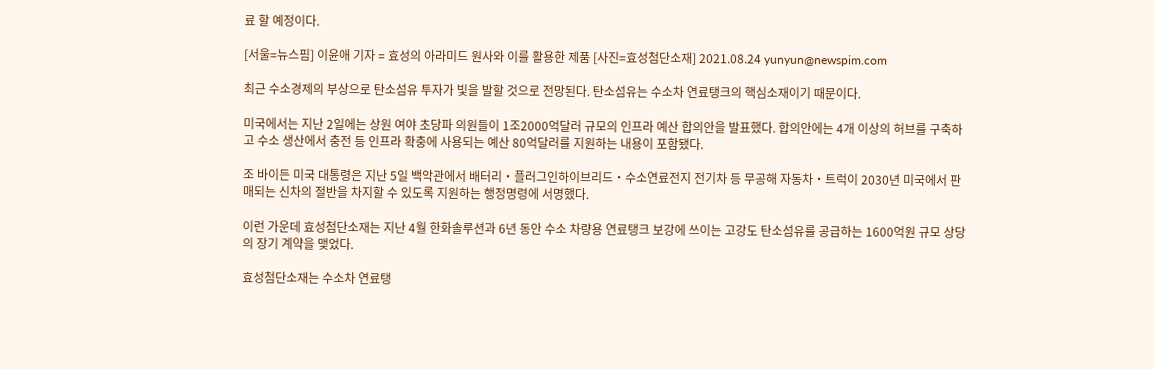료 할 예정이다.

[서울=뉴스핌] 이윤애 기자 = 효성의 아라미드 원사와 이를 활용한 제품 [사진=효성첨단소재] 2021.08.24 yunyun@newspim.com

최근 수소경제의 부상으로 탄소섬유 투자가 빛을 발할 것으로 전망된다. 탄소섬유는 수소차 연료탱크의 핵심소재이기 때문이다.

미국에서는 지난 2일에는 상원 여야 초당파 의원들이 1조2000억달러 규모의 인프라 예산 합의안을 발표했다. 합의안에는 4개 이상의 허브를 구축하고 수소 생산에서 충전 등 인프라 확충에 사용되는 예산 80억달러를 지원하는 내용이 포함됐다.

조 바이든 미국 대통령은 지난 5일 백악관에서 배터리‧플러그인하이브리드‧수소연료전지 전기차 등 무공해 자동차‧트럭이 2030년 미국에서 판매되는 신차의 절반을 차지할 수 있도록 지원하는 행정명령에 서명했다.

이런 가운데 효성첨단소재는 지난 4월 한화솔루션과 6년 동안 수소 차량용 연료탱크 보강에 쓰이는 고강도 탄소섬유를 공급하는 1600억원 규모 상당의 장기 계약을 맺었다.

효성첨단소재는 수소차 연료탱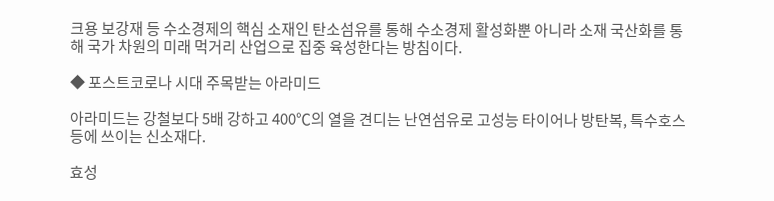크용 보강재 등 수소경제의 핵심 소재인 탄소섬유를 통해 수소경제 활성화뿐 아니라 소재 국산화를 통해 국가 차원의 미래 먹거리 산업으로 집중 육성한다는 방침이다.

◆ 포스트코로나 시대 주목받는 아라미드

아라미드는 강철보다 5배 강하고 400℃의 열을 견디는 난연섬유로 고성능 타이어나 방탄복, 특수호스 등에 쓰이는 신소재다.

효성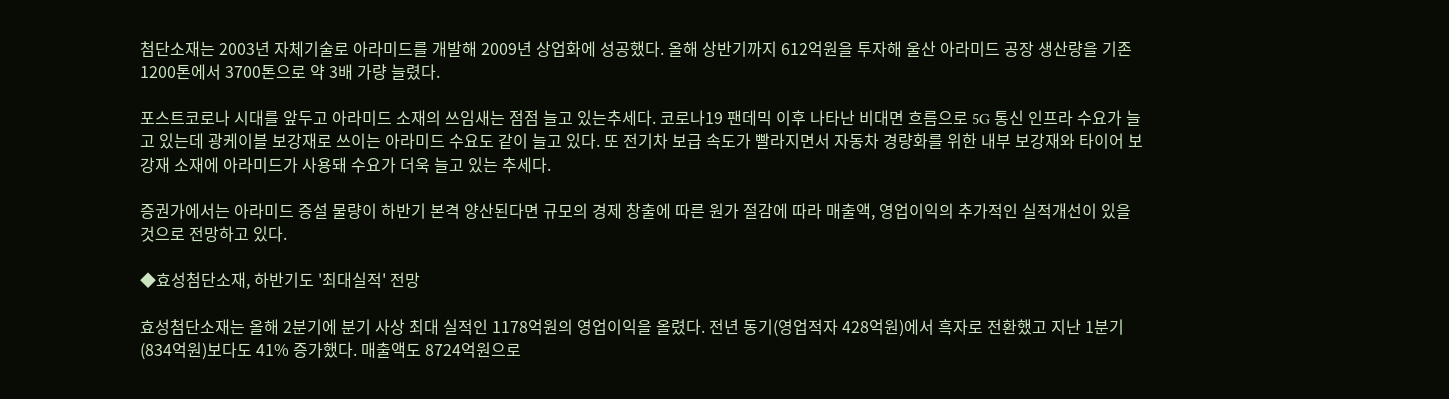첨단소재는 2003년 자체기술로 아라미드를 개발해 2009년 상업화에 성공했다. 올해 상반기까지 612억원을 투자해 울산 아라미드 공장 생산량을 기존 1200톤에서 3700톤으로 약 3배 가량 늘렸다.

포스트코로나 시대를 앞두고 아라미드 소재의 쓰임새는 점점 늘고 있는추세다. 코로나19 팬데믹 이후 나타난 비대면 흐름으로 5G 통신 인프라 수요가 늘고 있는데 광케이블 보강재로 쓰이는 아라미드 수요도 같이 늘고 있다. 또 전기차 보급 속도가 빨라지면서 자동차 경량화를 위한 내부 보강재와 타이어 보강재 소재에 아라미드가 사용돼 수요가 더욱 늘고 있는 추세다.

증권가에서는 아라미드 증설 물량이 하반기 본격 양산된다면 규모의 경제 창출에 따른 원가 절감에 따라 매출액, 영업이익의 추가적인 실적개선이 있을 것으로 전망하고 있다.

◆효성첨단소재, 하반기도 '최대실적' 전망

효성첨단소재는 올해 2분기에 분기 사상 최대 실적인 1178억원의 영업이익을 올렸다. 전년 동기(영업적자 428억원)에서 흑자로 전환했고 지난 1분기(834억원)보다도 41% 증가했다. 매출액도 8724억원으로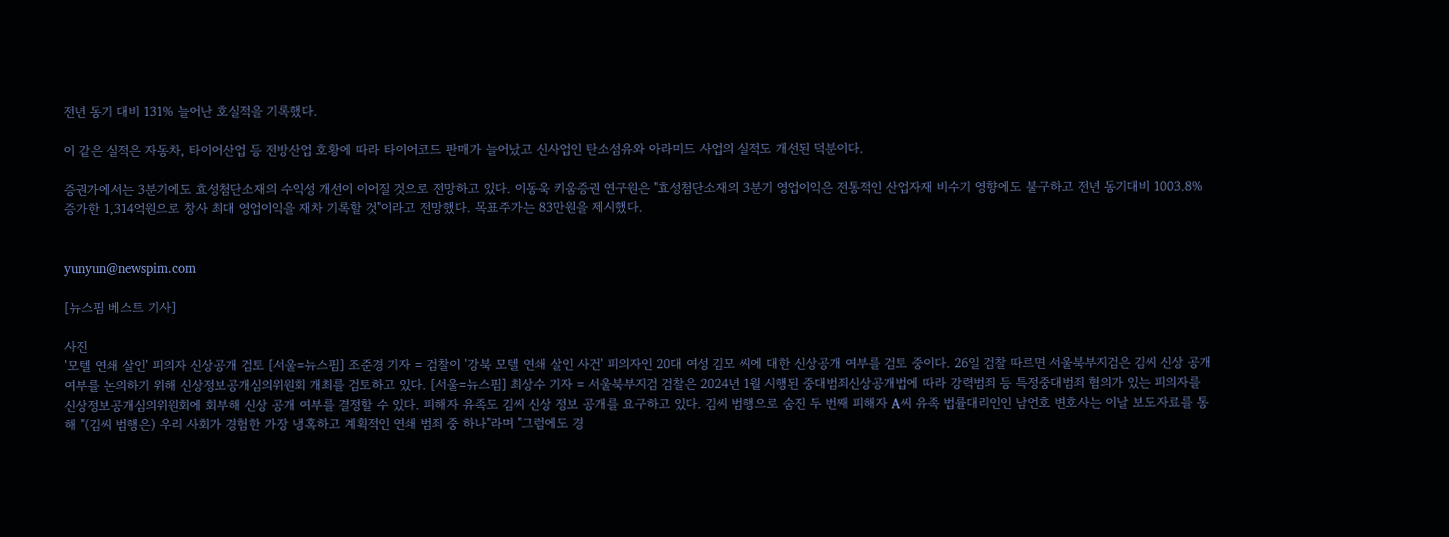전년 동기 대비 131% 늘어난 호실적을 기록했다.

이 같은 실적은 자동차, 타이어산업 등 전방산업 호황에 따라 타이어코드 판매가 늘어났고 신사업인 탄소섬유와 아라미드 사업의 실적도 개선된 덕분이다.

증권가에서는 3분기에도 효성첨단소재의 수익성 개선이 이어질 것으로 전망하고 있다. 이동욱 키움증권 연구원은 "효성첨단소재의 3분기 영업이익은 전통적인 산업자재 비수기 영향에도 불구하고 전년 동기대비 1003.8% 증가한 1,314억원으로 창사 최대 영업이익을 재차 기록할 것"이라고 전망했다. 목표주가는 83만원을 제시했다.


yunyun@newspim.com

[뉴스핌 베스트 기사]

사진
'모텔 연쇄 살인' 피의자 신상공개 검토 [서울=뉴스핌] 조준경 기자 = 검찰이 '강북 모텔 연쇄 살인 사건' 피의자인 20대 여성 김모 씨에 대한 신상공개 여부를 검토 중이다. 26일 검찰 따르면 서울북부지검은 김씨 신상 공개 여부를 논의하기 위해 신상정보공개심의위원회 개최를 검토하고 있다. [서울=뉴스핌] 최상수 기자 = 서울북부지검 검찰은 2024년 1월 시행된 중대범죄신상공개법에 따라 강력범죄 등 특정중대범죄 혐의가 있는 피의자를 신상정보공개심의위원회에 회부해 신상 공개 여부를 결정할 수 있다. 피해자 유족도 김씨 신상 정보 공개를 요구하고 있다. 김씨 범행으로 숨진 두 번째 피해자 A씨 유족 법률대리인인 남언호 변호사는 이날 보도자료를 통해 "(김씨 범행은) 우리 사회가 경험한 가장 냉혹하고 계획적인 연쇄 범죄 중 하나"라며 "그럼에도 경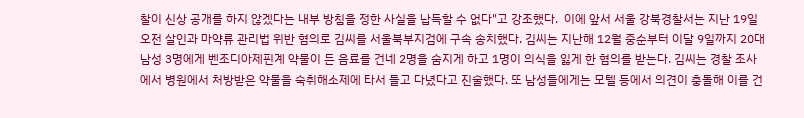찰이 신상 공개를 하지 않겠다는 내부 방침을 정한 사실을 납득할 수 없다"고 강조했다.  이에 앞서 서울 강북경찰서는 지난 19일 오전 살인과 마약류 관리법 위반 혐의로 김씨를 서울북부지검에 구속 송치했다. 김씨는 지난해 12월 중순부터 이달 9일까지 20대 남성 3명에게 벤조디아제핀계 약물이 든 음료를 건네 2명을 숨지게 하고 1명이 의식을 잃게 한 혐의를 받는다. 김씨는 경찰 조사에서 병원에서 처방받은 약물을 숙취해소제에 타서 들고 다녔다고 진술했다. 또 남성들에게는 모텔 등에서 의견이 충돌해 이를 건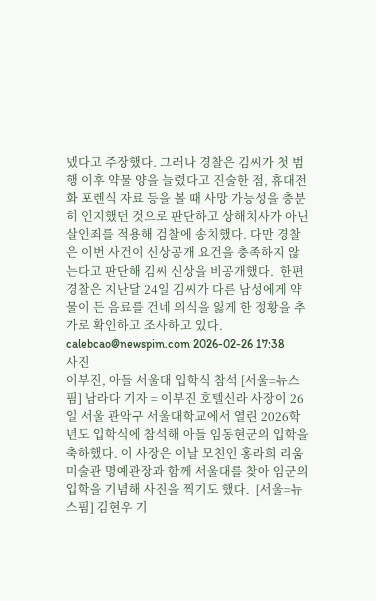넸다고 주장했다. 그러나 경찰은 김씨가 첫 범행 이후 약물 양을 늘렸다고 진술한 점, 휴대전화 포렌식 자료 등을 볼 때 사망 가능성을 충분히 인지했던 것으로 판단하고 상해치사가 아닌 살인죄를 적용해 검찰에 송치했다. 다만 경찰은 이번 사건이 신상공개 요건을 충족하지 않는다고 판단해 김씨 신상을 비공개했다.  한편 경찰은 지난달 24일 김씨가 다른 남성에게 약물이 든 음료를 건네 의식을 잃게 한 정황을 추가로 확인하고 조사하고 있다. calebcao@newspim.com 2026-02-26 17:38
사진
이부진, 아들 서울대 입학식 참석 [서울=뉴스핌] 남라다 기자 = 이부진 호텔신라 사장이 26일 서울 관악구 서울대학교에서 열린 2026학년도 입학식에 참석해 아들 임동현군의 입학을 축하했다. 이 사장은 이날 모친인 홍라희 리움미술관 명예관장과 함께 서울대를 찾아 임군의 입학을 기념해 사진을 찍기도 했다.  [서울=뉴스핌] 김현우 기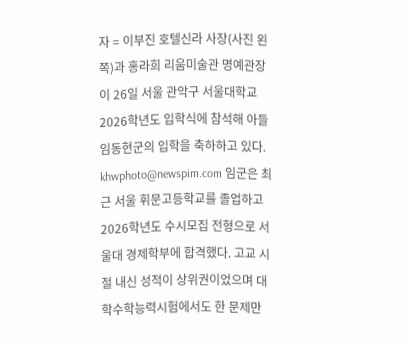자 = 이부진 호텔신라 사장(사진 왼쪽)과 홍라희 리움미술관 명예관장이 26일 서울 관악구 서울대학교 2026학년도 입학식에 참석해 아들 임동현군의 입학을 축하하고 있다.  khwphoto@newspim.com 임군은 최근 서울 휘문고등학교를 졸업하고 2026학년도 수시모집 전형으로 서울대 경제학부에 합격했다. 고교 시절 내신 성적이 상위권이었으며 대학수학능력시험에서도 한 문제만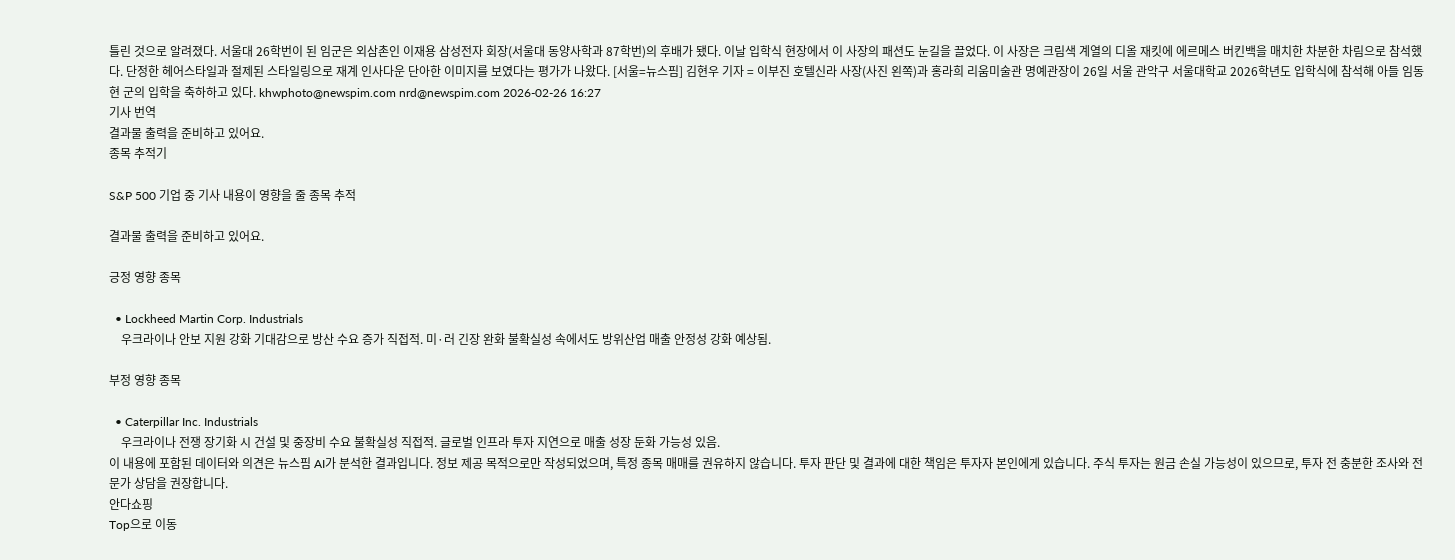틀린 것으로 알려졌다. 서울대 26학번이 된 임군은 외삼촌인 이재용 삼성전자 회장(서울대 동양사학과 87학번)의 후배가 됐다. 이날 입학식 현장에서 이 사장의 패션도 눈길을 끌었다. 이 사장은 크림색 계열의 디올 재킷에 에르메스 버킨백을 매치한 차분한 차림으로 참석했다. 단정한 헤어스타일과 절제된 스타일링으로 재계 인사다운 단아한 이미지를 보였다는 평가가 나왔다. [서울=뉴스핌] 김현우 기자 = 이부진 호텔신라 사장(사진 왼쪽)과 홍라희 리움미술관 명예관장이 26일 서울 관악구 서울대학교 2026학년도 입학식에 참석해 아들 임동현 군의 입학을 축하하고 있다. khwphoto@newspim.com nrd@newspim.com 2026-02-26 16:27
기사 번역
결과물 출력을 준비하고 있어요.
종목 추적기

S&P 500 기업 중 기사 내용이 영향을 줄 종목 추적

결과물 출력을 준비하고 있어요.

긍정 영향 종목

  • Lockheed Martin Corp. Industrials
    우크라이나 안보 지원 강화 기대감으로 방산 수요 증가 직접적. 미·러 긴장 완화 불확실성 속에서도 방위산업 매출 안정성 강화 예상됨.

부정 영향 종목

  • Caterpillar Inc. Industrials
    우크라이나 전쟁 장기화 시 건설 및 중장비 수요 불확실성 직접적. 글로벌 인프라 투자 지연으로 매출 성장 둔화 가능성 있음.
이 내용에 포함된 데이터와 의견은 뉴스핌 AI가 분석한 결과입니다. 정보 제공 목적으로만 작성되었으며, 특정 종목 매매를 권유하지 않습니다. 투자 판단 및 결과에 대한 책임은 투자자 본인에게 있습니다. 주식 투자는 원금 손실 가능성이 있으므로, 투자 전 충분한 조사와 전문가 상담을 권장합니다.
안다쇼핑
Top으로 이동